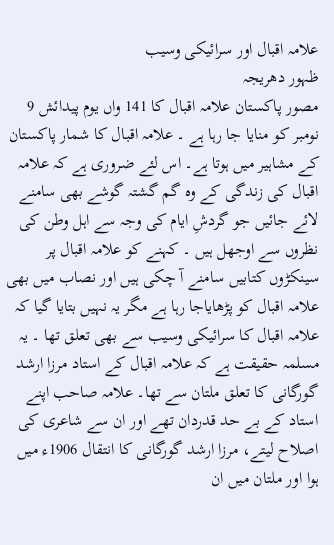علامہ اقبال اور سرائیکی وسیب
ظہور دھریجہ
مصور پاکستان علامہ اقبال کا 141 واں یوم پیدائش 9 نومبر کو منایا جا رہا ہے ۔ علامہ اقبال کا شمار پاکستان کے مشاہیر میں ہوتا ہے۔ اس لئے ضروری ہے کہ علامہ اقبال کی زندگی کے وہ گم گشتہ گوشے بھی سامنے لائے جائیں جو گردشِ ایام کی وجہ سے اہل وطن کی نظروں سے اوجھل ہیں ۔ کہنے کو علامہ اقبال پر سینکڑوں کتابیں سامنے آ چکی ہیں اور نصاب میں بھی علامہ اقبال کو پڑھایاجا رہا ہے مگر یہ نہیں بتایا گیا کہ علامہ اقبال کا سرائیکی وسیب سے بھی تعلق تھا ۔ یہ مسلمہ حقیقت ہے کہ علامہ اقبال کے استاد مرزا ارشد گورگانی کا تعلق ملتان سے تھا۔ علامہ صاحب اپنے استاد کے بے حد قدردان تھے اور ان سے شاعری کی اصلاح لیتے، مرزا ارشد گورگانی کا انتقال 1906ء میں ہوا اور ملتان میں ان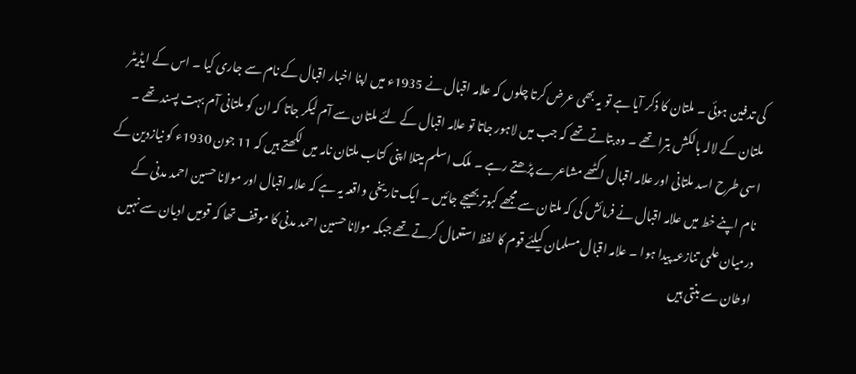کی تدفین ہوئی ۔ ملتان کا ذکر آیا ہے تو یہ بھی عرض کرتا چلوں کہ علامہ اقبال نے 1935ء میں اپنا اخبار اقبال کے نام سے جاری کیا ۔ اس کے ایڈیٹر ملتان کے لالہ بالکش بترا تھے ۔ وہ بتاتے تھے کہ جب میں لاہور جاتا تو علامہ اقبال کے لئے ملتان سے آم لیکر جاتا کہ ان کو ملتانی آم بہت پسند تھے ۔ اسی طرح اسد ملتانی اور علامہ اقبال اکٹھے مشاعرے پڑھتے رہے ۔ ملک اسلم میتلا اپنی کتاب ملتان نامہ میں لکھتے ہیں کہ 11 جون 1930ء کو نیازدین کے نام اپنے خط میں علامہ اقبال نے فرمائش کی کہ ملتان سے مجھے کبوتر بھیجے جائیں ۔ ایک تاریخی واقعہ یہ ہے کہ علامہ اقبال اور مولانا حسین احمد مدنی کے درمیان علمی تنازعہ پیدا ہوا ۔ علامہ اقبال مسلمان کیلئے قوم کا لفظ استعمال کرتے تھے جبکہ مولانا حسین احمد مدنی کا موقف تھا کہ قومیں ادیان سے نہیں اوطان سے بنتی ہیں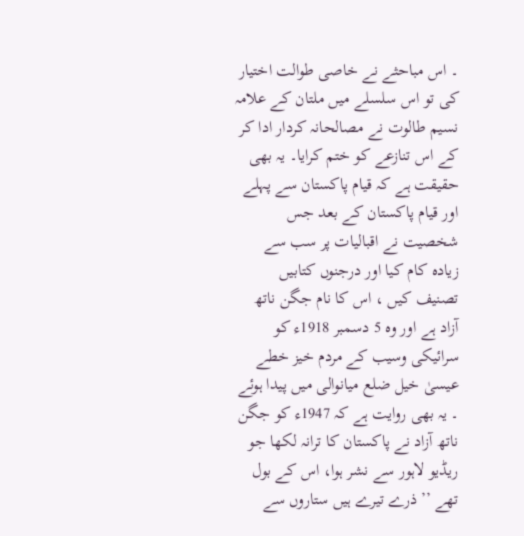۔ اس مباحثے نے خاصی طوالت اختیار کی تو اس سلسلے میں ملتان کے علامہ نسیم طالوت نے مصالحانہ کردار ادا کر کے اس تنازعے کو ختم کرایا۔ یہ بھی حقیقت ہے کہ قیام پاکستان سے پہلے اور قیام پاکستان کے بعد جس شخصیت نے اقبالیات پر سب سے زیادہ کام کیا اور درجنوں کتابیں تصنیف کیں ، اس کا نام جگن ناتھ آزاد ہے اور وہ 5 دسمبر 1918ء کو سرائیکی وسیب کے مردم خیز خطے عیسیٰ خیل ضلع میانوالی میں پیدا ہوئے ۔ یہ بھی روایت ہے کہ 1947ء کو جگن ناتھ آزاد نے پاکستان کا ترانہ لکھا جو ریڈیو لاہور سے نشر ہوا، اس کے بول تھے ’’ ذرے تیرے ہیں ستاروں سے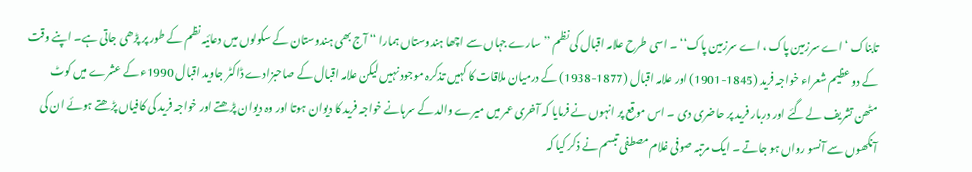تابناک ‘ اے سرزمین پاک ، اے سرزمین پاک‘‘ ۔ اسی طرح علامہ اقبال کی نظم ’’سارے جہاں سے اچھا ہندوستاں ہمارا ‘‘ آج بھی ہندوستان کے سکولوں میں دعائیہ نظم کے طور پر پڑھی جاتی ہے۔ اپنے وقت کے دو عظیم شعراء خواجہ فرید (1845-1901) اور علامہ اقبال (1877-1938) کے درمیان ملاقات کا کہیں تذکرہ موجود نہیں لیکن علامہ اقبال کے صاحبزادے ڈاکٹر جاوید اقبال 1990ء کے عشرے میں کوٹ مٹھن تشریف لے گئے اور دربار فرید پر حاضری دی ۔ اس موقع پر انہوں نے فرمایا کہ آخری عمر میں میرے والد کے سرہانے خواجہ فرید کا دیوان ہوتا اور وہ دیوان پڑھتے اور خواجہ فرید کی کافیاں پڑھتے ہوئے ان کی آنکھوں سے آنسو رواں ہو جاتے ۔ ایک مرتبہ صوفی غلام مصطفی تبسم نے ذکر کیا کہ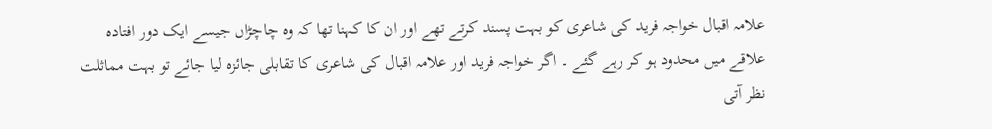علامہ اقبال خواجہ فرید کی شاعری کو بہت پسند کرتے تھے اور ان کا کہنا تھا کہ وہ چاچڑاں جیسے ایک دور افتادہ علاقے میں محدود ہو کر رہے گئے ۔ اگر خواجہ فرید اور علامہ اقبال کی شاعری کا تقابلی جائزہ لیا جائے تو بہت مماثلت نظر آتی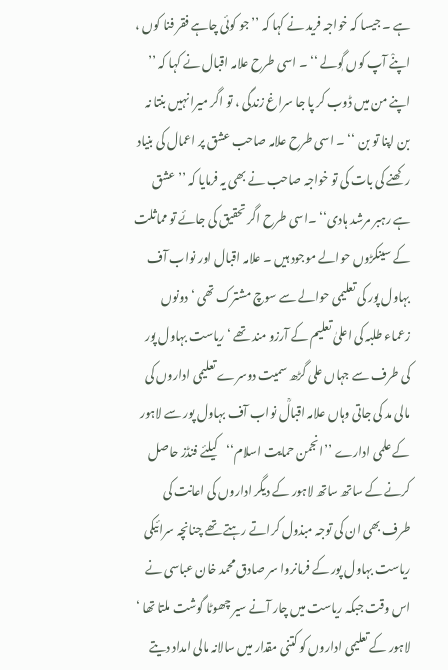ہے ۔ جیسا کہ خواجہ فرید نے کہا کہ ’’ جو کوئی چاہے فقر فنا کوں ، اپنْے آپ کوں گٖولے ‘‘ ۔ اسی طرح علامہ اقبال نے کہا کہ ’’ اپنے من میں ڈوب کر پا جا سراغ زندگی ، تو اگر میرا نہیں بنتا نہ بن اپنا تو بن ‘‘ ۔ اسی طرح علامہ صاحب عشق پر اعمال کی بنیاد رکھنے کی بات کی تو خواجہ صاحب نے بھی یہ فرمایا کہ ’’ عشق ہے رہبر مرشد ہادی‘‘ ۔اسی طرح اگر تحقیق کی جائے تو مماثلت کے سینکڑوں حوالے موجود ہیں ۔ علامہ اقبال اور نواب آف بہاول پور کی تعلیمی حوالے سے سوچ مشترک تھی ‘ دونوں زعماء طلبہ کی اعلیٰ تعلیم کے آرزو مند تھے ‘ ریاست بہاول پور کی طرف سے جہاں علی گڑھ سمیت دوسرے تعلیمی اداروں کی مالی مد کی جاتی وہاں علامہ اقبالؒ نواب آف بہاول پور سے لاہور کے علمی ادارے ’’انجمن حمایت اسلام‘‘کیلئے فنڈز حاصل کرنے کے ساتھ ساتھ لاہور کے دیگر اداروں کی اعانت کی طرف بھی ان کی توجہ مبذول کراتے رہتے تھے چنانچہ سرائیکی ریاست بہاول پور کے فرمانروا سر صادق محمد خان عباسی نے اس وقت جبکہ ریاست میں چار آنے سیر چھوٹا گوشت ملتا تھا ‘ لاہور کے تعلیمی اداروں کو کتنی مقدار میں سالانہ مالی امداد دیتے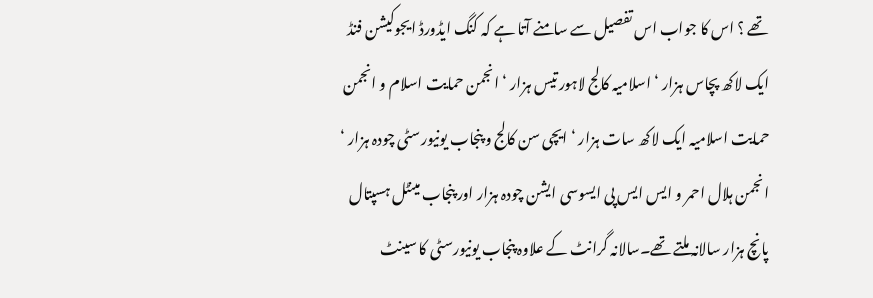تھے ؟ اس کا جواب اس تفصیل سے سامنے آتا ہے کہ کنگ ایڈورڈ ایجوکیشن فنڈ ایک لاکھ پچاس ہزار ‘ اسلامیہ کالج لاہور تیس ہزار ‘ انجمن حمایت اسلام و انجمن حمایت اسلامیہ ایک لاکھ سات ہزار ‘ ایچی سن کالج و پنجاب یونیورسٹی چودہ ہزار ‘ انجمن ہلال احمر و ایس ایس پی ایسوسی ایشن چودہ ہزار اور پنجاب مینٹل ہسپتال پانچ ہزار سالانہ ملتے تھے۔سالانہ گرانٹ کے علاوہ پنجاب یونیورسٹی کا سینٹ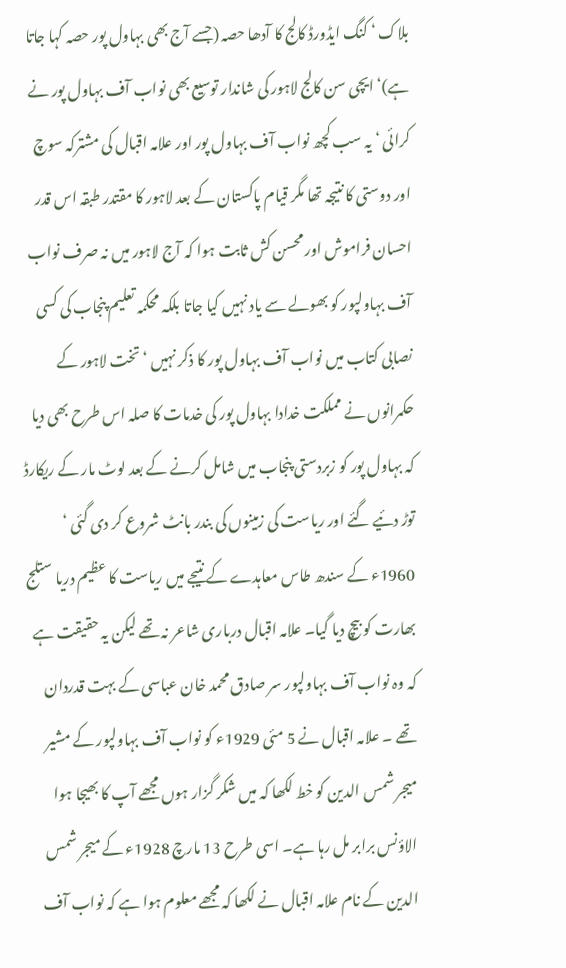بلاک ‘ کنگ ایڈورڈ کالج کا آدھا حصہ (جسے آج بھی بہاول پور حصہ کہا جاتا ہے)‘ ایچی سن کالج لاہور کی شاندار توسیع بھی نواب آف بہاول پور نے کرائی ‘ یہ سب کچھ نواب آف بہاول پور اور علامہ اقبال کی مشترکہ سوچ اور دوستی کا نتیجہ تھا مگر قیام پاکستان کے بعد لاہور کا مقتدر طبقہ اس قدر احسان فراموش اور محسن کش ثابت ہوا کہ آج لاہور میں نہ صرف نواب آف بہاولپور کو بھولے سے یاد نہیں کیا جاتا بلکہ محکمہ تعلیم پنجاب کی کسی نصابی کتاب میں نواب آف بہاول پور کا ذکر نہیں ‘ تخت لاہور کے حکمرانوں نے مملکت خدادا بہاول پور کی خدمات کا صلہ اس طرح بھی دیا کہ بہاول پور کو زبردستی پنجاب میں شامل کرنے کے بعد لوٹ مار کے ریکارڈ توڑ دئیے گئے اور ریاست کی زمینوں کی بندر بانٹ شروع کر دی گئی ‘ 1960ء کے سندھ طاس معاہدے کے نتیجے میں ریاست کا عظیم دریا ستلج بھارت کو بیچ دیا گیا۔ علامہ اقبال درباری شاعر نہ تھے لیکن یہ حقیقت ہے کہ وہ نواب آف بہاولپور سر صادق محمد خان عباسی کے بہت قدردان تھے ۔ علامہ اقبال نے 5 مئی 1929ء کو نواب آف بہاولپور کے مشیر میجر شمس الدین کو خط لکھا کہ میں شکر گزار ہوں مجھے آپ کا بھیجا ہوا الاؤنس برابر مل رہا ہے۔ اسی طرح 13 مارچ 1928ء کے میجر شمس الدین کے نام علامہ اقبال نے لکھا کہ مجھے معلوم ہوا ہے کہ نواب آف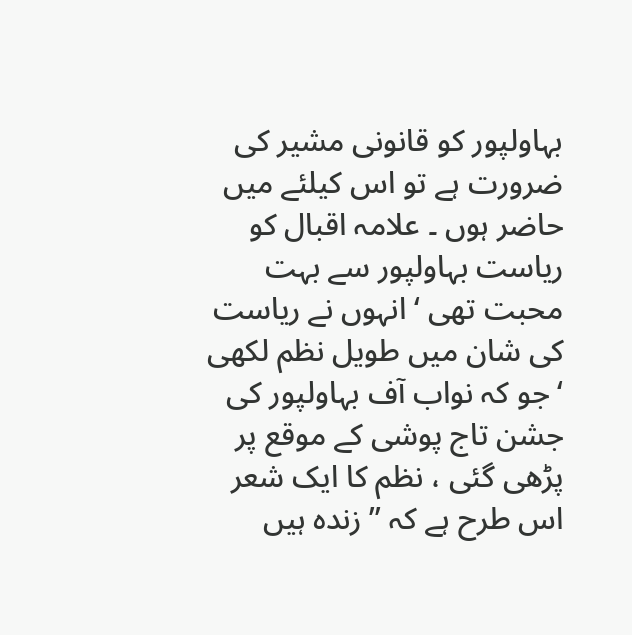بہاولپور کو قانونی مشیر کی ضرورت ہے تو اس کیلئے میں حاضر ہوں ۔ علامہ اقبال کو ریاست بہاولپور سے بہت محبت تھی ‘ انہوں نے ریاست کی شان میں طویل نظم لکھی ‘ جو کہ نواب آف بہاولپور کی جشن تاج پوشی کے موقع پر پڑھی گئی ، نظم کا ایک شعر اس طرح ہے کہ ’’ زندہ ہیں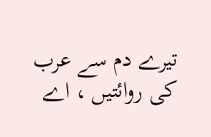تیرے دم سے عرب کی روائتیں ، اے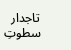تاجدار سطوتِ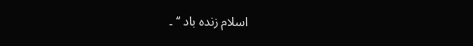اسلام زندہ باد ‘‘ ۔